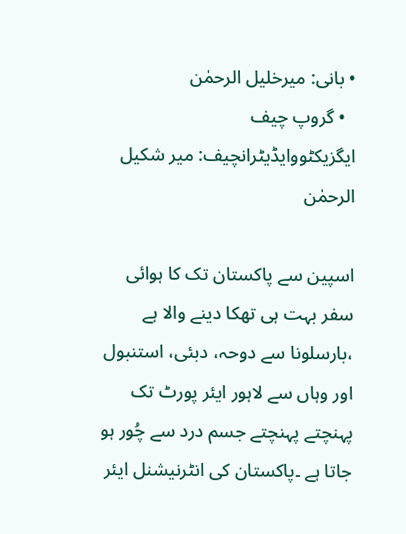• بانی: میرخلیل الرحمٰن
  • گروپ چیف ایگزیکٹووایڈیٹرانچیف: میر شکیل الرحمٰن

اسپین سے پاکستان تک کا ہوائی سفر بہت ہی تھکا دینے والا ہے ،بارسلونا سے دوحہ، دبئی، استنبول اور وہاں سے لاہور ایئر پورٹ تک پہنچتے پہنچتے جسم درد سے چُور ہو جاتا ہے ۔پاکستان کی انٹرنیشنل ایئر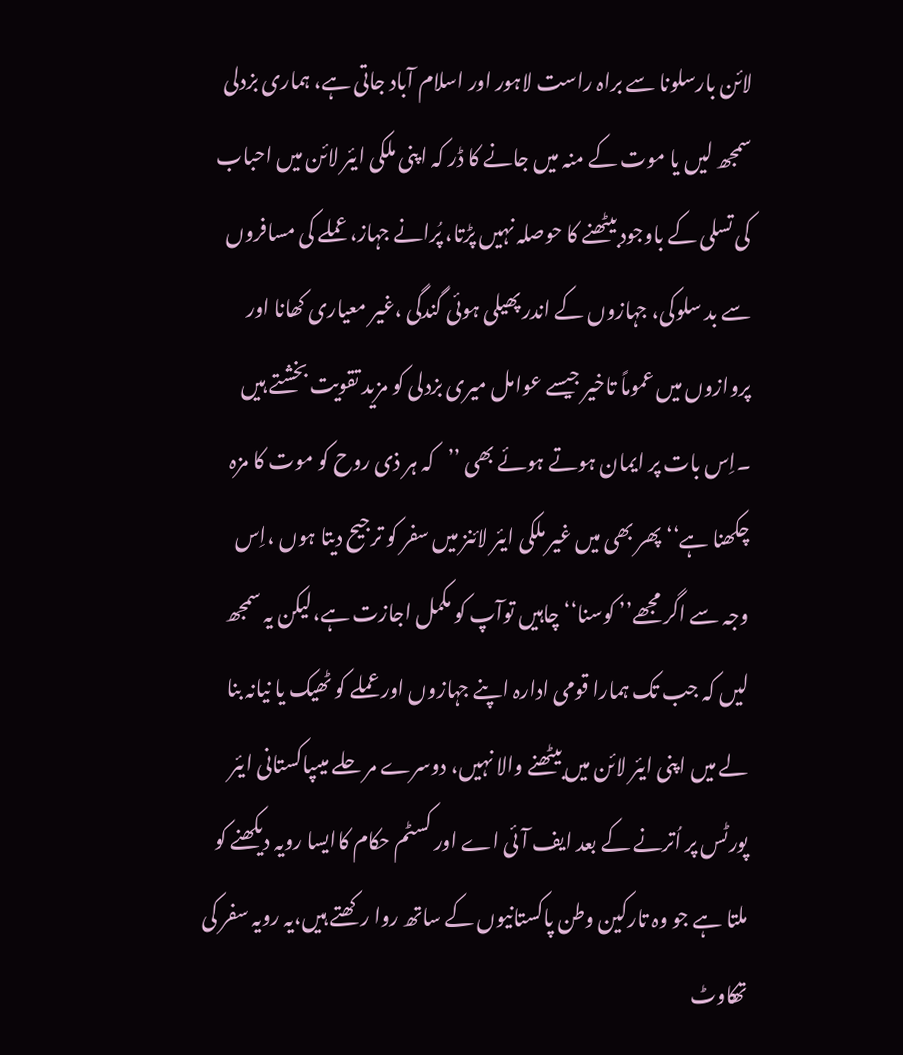لائن بارسلونا سے براہ راست لاہور اور اسلام آباد جاتی ہے، ہماری بزدلی سمجھ لیں یا موت کے منہ میں جانے کا ڈر کہ اپنی ملکی ایئر لائن میں احباب کی تسلی کے باوجود بیٹھنے کا حوصلہ نہیں پڑتا، پُرانے جہاز، عملے کی مسافروں سے بد سلوکی، جہازوں کے اندر پھیلی ہوئی گندگی ،غیر معیاری کھانا اور پروازوں میں عموماً تاخیر جیسے عوامل میری بزدلی کو مزید تقویت بخشتے ہیں ۔اِس بات پر ایمان ہوتے ہوئے بھی ’’کہ ہر ذی روح کو موت کا مزہ چکھنا ہے‘‘ پھر بھی میں غیر ملکی ایئر لائنز میں سفر کو ترجیح دیتا ہوں ،اِس وجہ سے اگر مجھے’’ کوسنا‘‘ چاہیں توآپ کو مکمل اجازت ہے،لیکن یہ سمجھ لیں کہ جب تک ہمارا قومی ادارہ اپنے جہازوں اور عملے کو ٹھیک یا نیانہ بنا لے میں اپنی ایئر لائن میں بیٹھنے والا نہیں، دوسرے مر حلے میںپاکستانی ایئر پورٹس پر اُترنے کے بعد ایف آئی اے اور کسٹم حکام کاایسا رویہ دیکھنے کو ملتا ہے جو وہ تارکین وطن پاکستانیوں کے ساتھ روا رکھتے ہیں،یہ رویہ سفر کی تھکاوٹ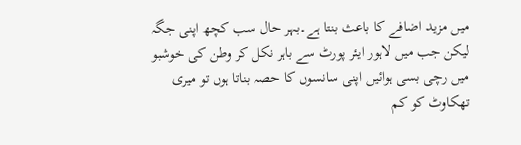میں مزید اضافے کا باعث بنتا ہے۔بہر حال سب کچھ اپنی جگہ لیکن جب میں لاہور ایئر پورٹ سے باہر نکل کر وطن کی خوشبو میں رچی بسی ہوائیں اپنی سانسوں کا حصہ بناتا ہوں تو میری تھکاوٹ کو کم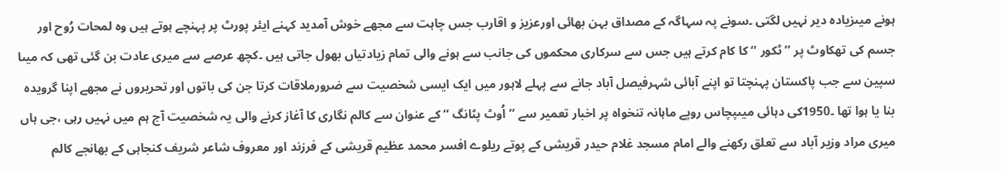ہونے میںزیادہ دیر نہیں لگتی ۔سونے پہ سہاگہ کے مصداق بہن بھائی اورعزیز و اقارب جس چاہت سے مجھے خوش آمدید کہنے ایئر پورٹ پر پہنچے ہوتے ہیں وہ لمحات رُوح اور جسم کی تھکاوٹ پر ’’ ٹکور ‘‘ کا کام کرتے ہیں جس سے سرکاری محکموں کی جانب سے ہونے والی تمام زیادتیاں بھول جاتی ہیں ۔کچھ عرصے سے میری عادت بن گئی تھی کہ میںا سپین سے جب پاکستان پہنچتا تو اپنے آبائی شہرفیصل آباد جانے سے پہلے لاہور میں ایک ایسی شخصیت سے ضرورملاقات کرتا جن کی باتوں اور تحریروں نے مجھے اپنا گرویدہ بنا یا ہوا تھا ۔1950کی دہائی میںپچاس روپے ماہانہ تنخواہ پر اخبار تعمیر سے ’’اُوٹ پٹانگ ‘‘ کے عنوان سے کالم نگاری کا آغاز کرنے والی یہ شخصیت آج ہم میں نہیں رہی ،جی ہاں میری مراد وزیر آباد سے تعلق رکھنے والے امام مسجد غلام حیدر قریشی کے پوتے ریلوے افسر محمد عظیم قریشی کے فرزند اور معروف شاعر شریف کنجاہی کے بھانجے کالم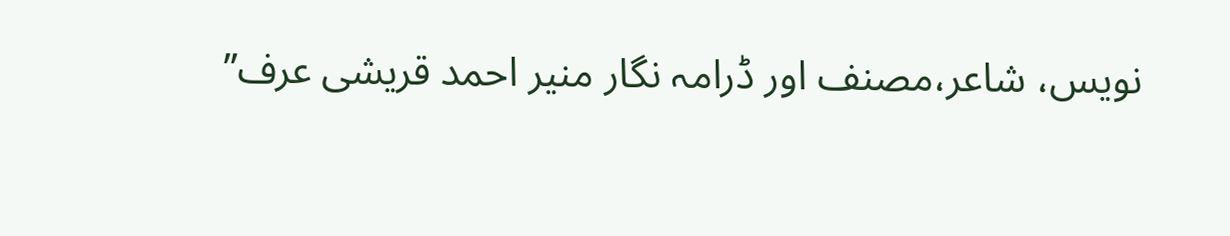نویس، شاعر،مصنف اور ڈرامہ نگار منیر احمد قریشی عرف’’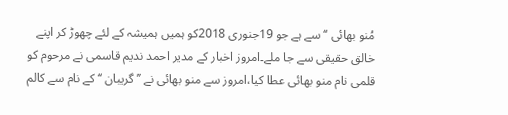مُنو بھائی ‘‘سے ہے جو 19جنوری 2018کو ہمیں ہمیشہ کے لئے چھوڑ کر اپنے خالق حقیقی سے جا ملے۔امروز اخبار کے مدیر احمد ندیم قاسمی نے مرحوم کو قلمی نام منو بھائی عطا کیا،امروز سے منو بھائی نے ’’ گریبان ‘‘ کے نام سے کالم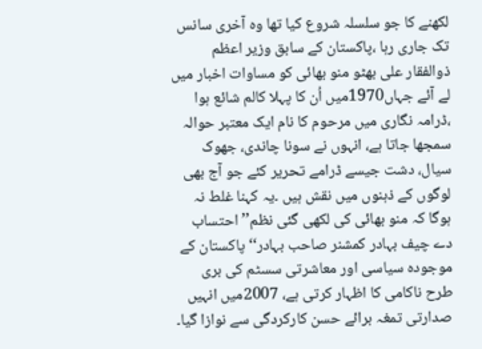لکھنے کا جو سلسلہ شروع کیا تھا وہ آخری سانس تک جاری رہا ،پاکستان کے سابق وزیر اعظم ذوالفقار علی بھٹو منو بھائی کو مساوات اخبار میں لے آئے جہاں1970میں اُن کا پہلا کالم شائع ہوا ،ڈرامہ نگاری میں مرحوم کا نام ایک معتبر حوالہ سمجھا جاتا ہے، انہوں نے سونا چاندی، جھوک سیال، دشت جیسے ڈرامے تحریر کئے جو آج بھی لوگوں کے ذہنوں میں نقش ہیں ۔یہ کہنا غلط نہ ہوگا کہ منو بھائی کی لکھی گئی نظم’’ احتساب دے چیف بہادر کمشنر صاحب بہادر‘‘ پاکستان کے موجودہ سیاسی اور معاشرتی سسٹم کی بری طرح ناکامی کا اظہار کرتی ہے، 2007میں انہیں صدارتی تمغہ برائے حسن کارکردگی سے نوازا گیا۔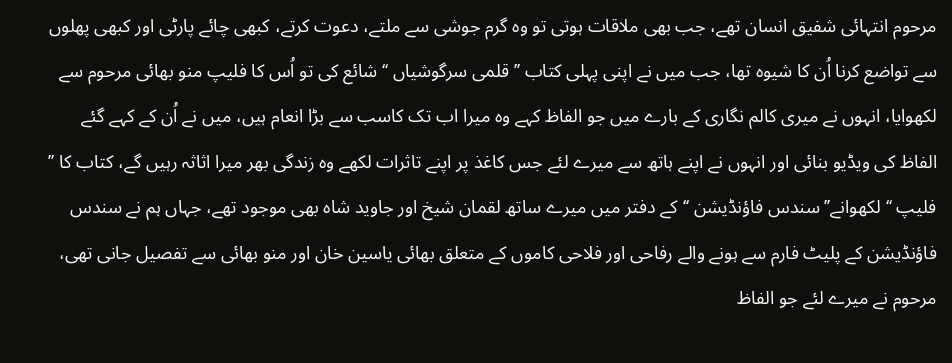مرحوم انتہائی شفیق انسان تھے، جب بھی ملاقات ہوتی تو وہ گرم جوشی سے ملتے، دعوت کرتے، کبھی چائے پارٹی اور کبھی پھلوں سے تواضع کرنا اُن کا شیوہ تھا، جب میں نے اپنی پہلی کتاب ’’ قلمی سرگوشیاں ‘‘ شائع کی تو اُس کا فلیپ منو بھائی مرحوم سے لکھوایا، انہوں نے میری کالم نگاری کے بارے میں جو الفاظ کہے وہ میرا اب تک کاسب سے بڑا انعام ہیں، میں نے اُن کے کہے گئے الفاظ کی ویڈیو بنائی اور انہوں نے اپنے ہاتھ سے میرے لئے جس کاغذ پر اپنے تاثرات لکھے وہ زندگی بھر میرا اثاثہ رہیں گے، کتاب کا ’’ فلیپ ‘‘ لکھوانے’’ سندس فاؤنڈیشن ‘‘کے دفتر میں میرے ساتھ لقمان شیخ اور جاوید شاہ بھی موجود تھے، جہاں ہم نے سندس فاؤنڈیشن کے پلیٹ فارم سے ہونے والے رفاحی اور فلاحی کاموں کے متعلق بھائی یاسین خان اور منو بھائی سے تفصیل جانی تھی، مرحوم نے میرے لئے جو الفاظ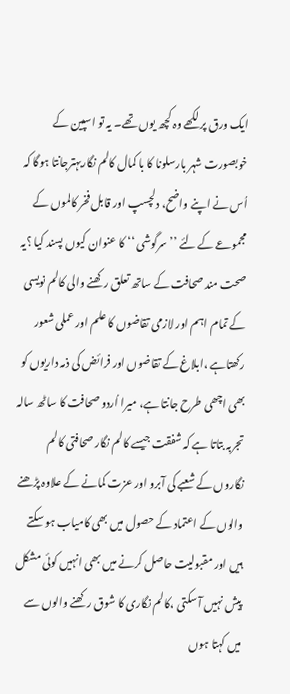ایک ورق پر لکھے وہ کچھ یوں تھے۔ یہ تو اسپین کے خوبصورت شہر بارسلونا کا با کمال کالم نگاربہترجانتا ہوگا کہ اُس نے اپنے واضح، دلچسپ اور قابل فخر کالموں کے مجموعے کے لئے ’’ سرگوشی ‘‘ کا عنوان کیوں پسند کیا ؟یہ صحت مند صحافت کے ساتھ تعلق رکھنے والی کالم نویسی کے تمام اہم اور لازمی تقاضوں کا علم اور عملی شعور رکھتاہے ،ابلاغ کے تقاضوں اور فرائض کی ذمہ داریوں کو بھی اچھی طرح جانتا ہے، میرا اُردو صحافت کا ساٹھ سالہ تجربہ بتاتا ہے کہ شفقت جیسے کالم نگار صحافتی کالم نگاروں کے شعبے کی آبرو اور عزت کمانے کے علاوہ پڑھنے والوں کے اعتماد کے حصول میں بھی کامیاب ہو سکتے ہیں اور مقبولیت حاصل کرنے میں بھی انہیں کوئی مشکل پیش نہیں آ سکتی ،کالم نگاری کا شوق رکھنے والوں سے میں کہتا ہوں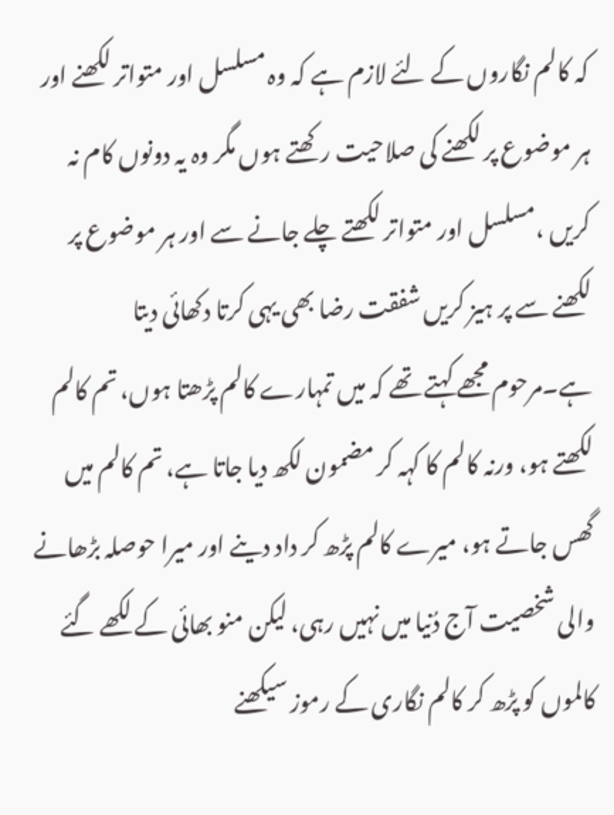کہ کالم نگاروں کے لئے لازم ہے کہ وہ مسلسل اور متواتر لکھنے اور ہر موضوع پر لکھنے کی صلاحیت رکھتے ہوں مگر وہ یہ دونوں کام نہ کریں ،مسلسل اور متواتر لکھتے چلے جانے سے اور ہر موضوع پر لکھنے سے پر ہیز کریں شفقت رضا بھی یہی کرتا دکھائی دیتا ہے۔مرحوم مجھے کہتے تھے کہ میں تمہارے کالم پڑھتا ہوں، تم کالم لکھتے ہو، ورنہ کالم کا کہہ کر مضمون لکھ دیا جاتا ہے، تم کالم میں گھس جاتے ہو، میرے کالم پڑھ کر داد دینے اور میرا حوصلہ بڑھانے والی شخصیت آج دُنیا میں نہیں رہی، لیکن منو بھائی کے لکھے گئے کالموں کو پڑھ کر کالم نگاری کے رموز سیکھنے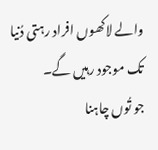والے لاکھوں افراد رہتی دُنیا تک موجود رہیں گے۔
جو تُوں چاہنا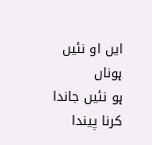ایں او نئیں ہوناں
ہو نئیں جاندا کرنا پیندا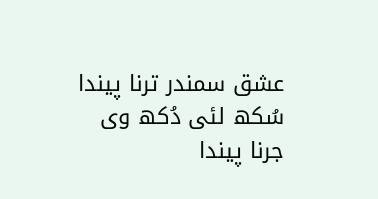عشق سمندر ترنا پیندا
سُکھ لئی دُکھ وی جرنا پیندا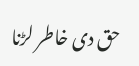حق دی خاطر لڑنا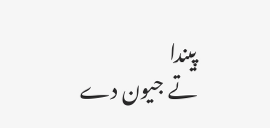پیندا
تے جیون دے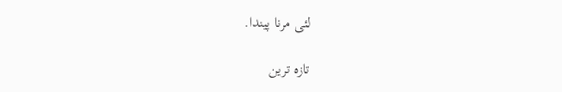لئی مرنا پیندا.

تازہ ترین